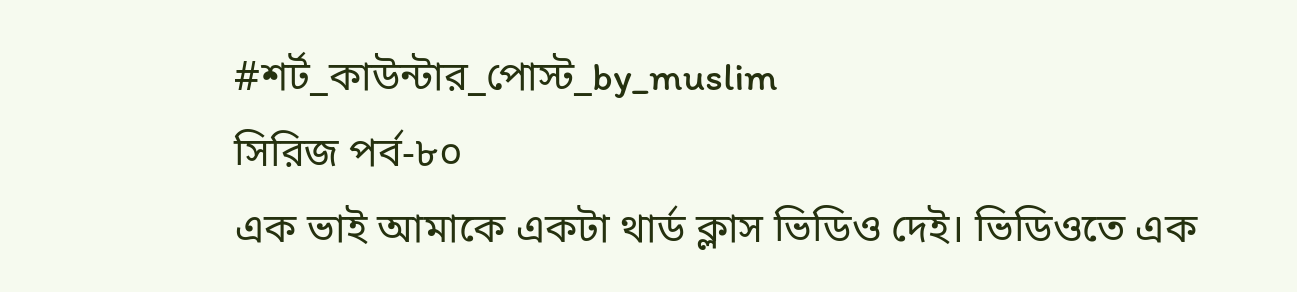#শর্ট_কাউন্টার_পোস্ট_by_muslim
সিরিজ পর্ব-৮০
এক ভাই আমাকে একটা থার্ড ক্লাস ভিডিও দেই। ভিডিওতে এক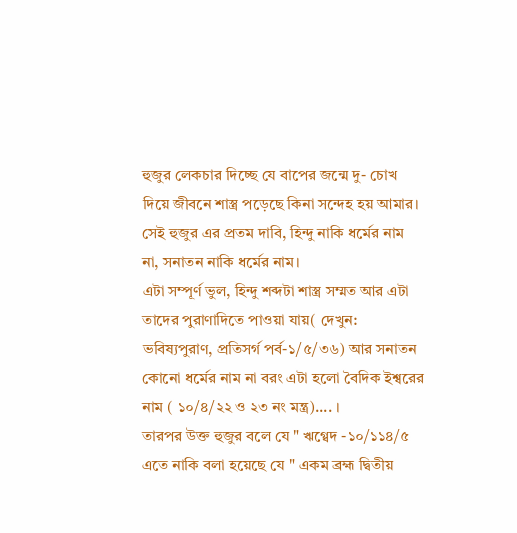হুজুর লেকচার দিচ্ছে যে বাপের জন্মে দু- চোখ দিয়ে জীবনে শাস্ত্র পড়েছে কিনা সন্দেহ হয় আমার।
সেই হুজুর এর প্রতম দাবি, হিন্দু নাকি ধর্মের নাম না, সনাতন নাকি ধর্মের নাম।
এটা সম্পূর্ণ ভুল, হিন্দু শব্দটা শাস্ত্র সম্মত আর এটা তাদের পুরাণাদিতে পাওয়া যায়( দেখুন: ভবিষ্যপুরাণ, প্রতিসর্গ পর্ব-১/৫/৩৬) আর সনাতন কোনো ধর্মের নাম না বরং এটা হলো বৈদিক ইশ্বরের নাম ( ১০/৪/২২ ও ২৩ নং মন্ত্র).... ।
তারপর উক্ত হুজুর বলে যে " ঋগ্বেদ -১০/১১৪/৫ এতে নাকি বলা হয়েছে যে " একম ব্রহ্ম দ্বিতীয়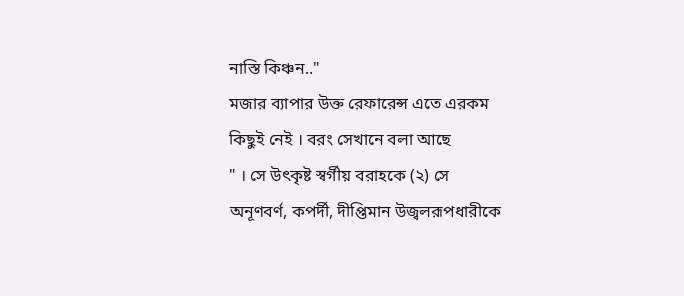নাস্তি কিঞ্চন.."
মজার ব্যাপার উক্ত রেফারেন্স এতে এরকম কিছুই নেই । বরং সেখানে বলা আছে
" । সে উৎকৃষ্ট স্বর্গীয় বরাহকে (২) সে অনূণবর্ণ, কপর্দী, দীপ্তিমান উজ্বলরূপধারীকে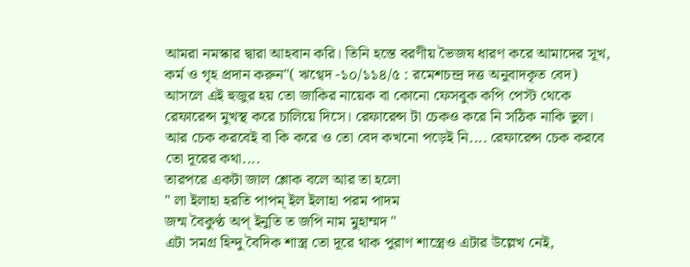আমরা নমস্কার দ্বারা আহবান করি। তিনি হস্তে বরণীয় ভৈজষ ধারণ করে আমাদের সূখ, কর্ম ও গৃহ প্রদান করুন"( ঋগ্বেদ -১০/১১৪/৫ : রমেশচন্দ্র দত্ত অনুবাদকৃত বেদ)
আসলে এই হুজুর হয় তো জাকির নায়েক বা কোনো ফেসবুক কপি পেস্ট থেকে রেফারেন্স মুখস্থ করে চালিয়ে দিসে। রেফারেন্স টা চেকও করে নি সঠিক নাকি ভুল। আর চেক করবেই বা কি করে ও তো বেদ কখনো পড়েই নি.... রেফারেন্স চেক করবে তো দূরের কথা....
তারপরে একটা জাল শ্লোক বলে আর তা হলো
" লা ইলাহা হরতি পাপম্ ইল ইলাহা পরম পাদম
জন্ম বৈকুণ্ঠ অপ্ ইনুতি ত জপি নাম মুহাম্মদ "
এটা সমগ্র হিন্দু বৈদিক শাস্ত্র তো দূরে থাক পুরাণ শাস্ত্রেও এটার উল্লেখ নেই,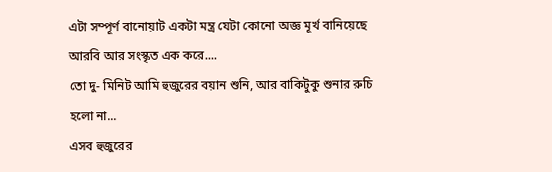এটা সম্পূর্ণ বানোয়াট একটা মন্ত্র যেটা কোনো অজ্ঞ মূর্খ বানিয়েছে আরবি আর সংস্কৃত এক করে....
তো দু- মিনিট আমি হুজুরের বয়ান শুনি, আর বাকিটুকু শুনার রুচি হলো না...
এসব হুজুরের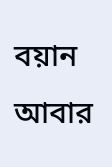বয়ান আবার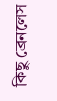কিছু ব্রেনলেস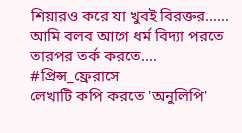শিয়ারও করে যা খুবই বিরক্তর......
আমি বলব আগে ধর্ম বিদ্যা পরতে তারপর তর্ক করতে....
#প্রিন্স_ফ্রেরাসে
লেখাটি কপি করতে 'অনুলিপি'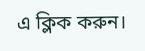এ ক্লিক করুন।